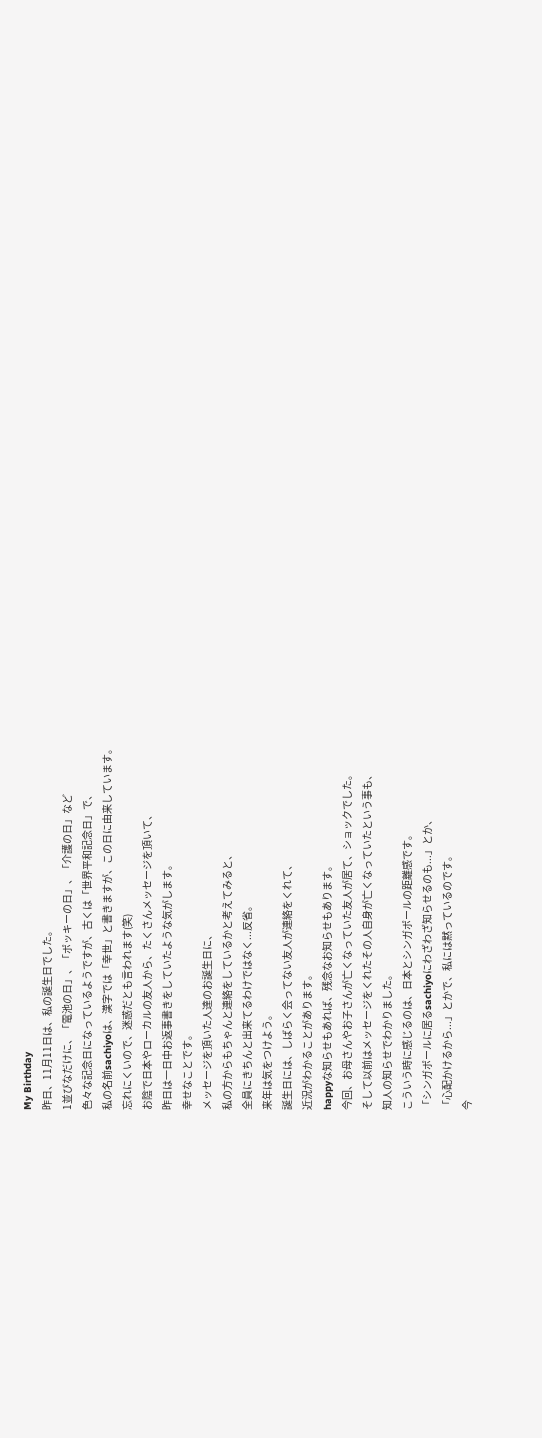My Birthday
昨日、11月11日は、私の誕生日でした。
1並びなだけに、「電池の日」、「ポッキーの日」、「介護の日」など
色々な記念日になっているようですが、古くは「世界平和記念日」で、
私の名前sachiyoは、漢字では「幸世」と書きますが、この日に由来しています。
忘れにくいので、迷惑だとも言われます(笑)
お陰で日本やローカルの友人から、たくさんメッセージを頂いて、
昨日は一日中お返事書きをしていたような気がします。
幸せなことです。
メッセージを頂いた人達のお誕生日に、
私の方からもちゃんと連絡をしているかと考えてみると、
全員にきちんと出来てるわけではなく...反省。
来年は気をつけよう。
誕生日には、しばらく会ってない友人が連絡をくれて、
近況がわかることがあります。
happyな知らせもあれば、残念なお知らせもあります。
今回、お母さんやお子さんが亡くなっていた友人が居て、ショックでした。
そして以前はメッセージをくれたその人自身が亡くなっていたという事も、
知人の知らせでわかりました。
こういう時に感じるのは、日本とシンガポールの距離感です。
「シンガポールに居るsachiyoにわざわざ知らせるのも...」とか、
「心配かけるから...」とかで、私には黙っているのです。
今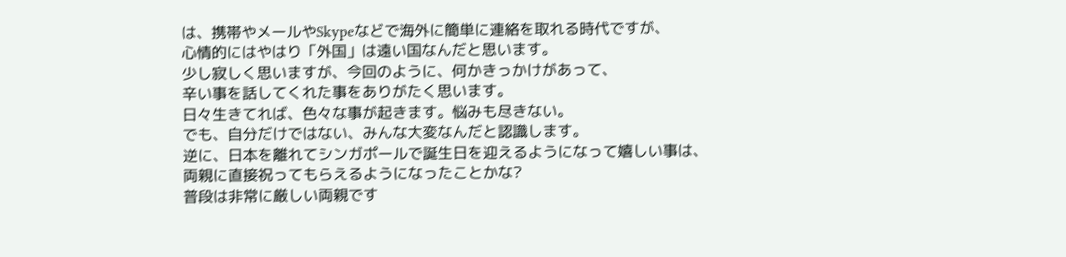は、携帯やメールやSkypeなどで海外に簡単に連絡を取れる時代ですが、
心情的にはやはり「外国」は遠い国なんだと思います。
少し寂しく思いますが、今回のように、何かきっかけがあって、
辛い事を話してくれた事をありがたく思います。
日々生きてれば、色々な事が起きます。悩みも尽きない。
でも、自分だけではない、みんな大変なんだと認識します。
逆に、日本を離れてシンガポールで誕生日を迎えるようになって嬉しい事は、
両親に直接祝ってもらえるようになったことかな?
普段は非常に厳しい両親です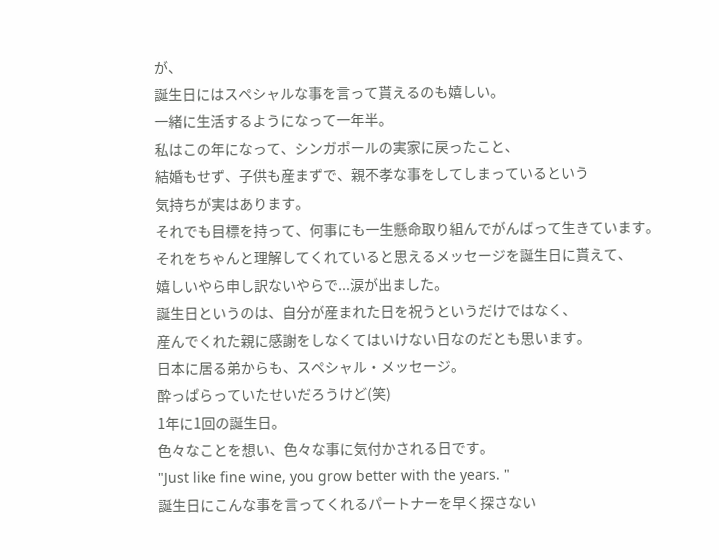が、
誕生日にはスペシャルな事を言って貰えるのも嬉しい。
一緒に生活するようになって一年半。
私はこの年になって、シンガポールの実家に戻ったこと、
結婚もせず、子供も産まずで、親不孝な事をしてしまっているという
気持ちが実はあります。
それでも目標を持って、何事にも一生懸命取り組んでがんばって生きています。
それをちゃんと理解してくれていると思えるメッセージを誕生日に貰えて、
嬉しいやら申し訳ないやらで...涙が出ました。
誕生日というのは、自分が産まれた日を祝うというだけではなく、
産んでくれた親に感謝をしなくてはいけない日なのだとも思います。
日本に居る弟からも、スペシャル・メッセージ。
酔っぱらっていたせいだろうけど(笑)
1年に1回の誕生日。
色々なことを想い、色々な事に気付かされる日です。
"Just like fine wine, you grow better with the years. "
誕生日にこんな事を言ってくれるパートナーを早く探さない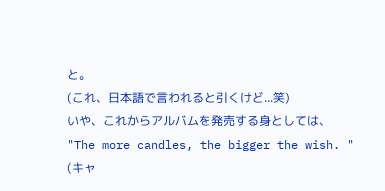と。
(これ、日本語で言われると引くけど...笑)
いや、これからアルバムを発売する身としては、
"The more candles, the bigger the wish. "
(キャ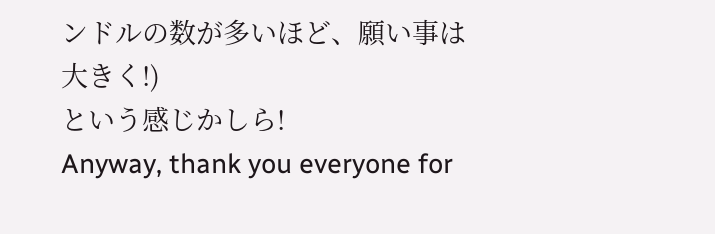ンドルの数が多いほど、願い事は大きく!)
という感じかしら!
Anyway, thank you everyone for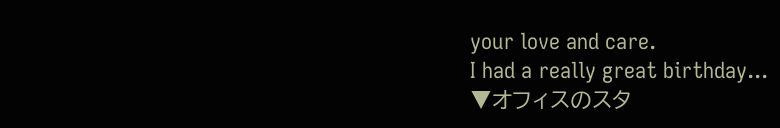your love and care.
I had a really great birthday...
▼オフィスのスタ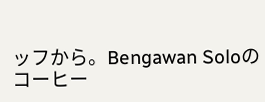ッフから。Bengawan Soloのコーヒー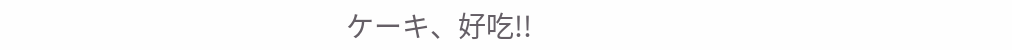ケーキ、好吃!!